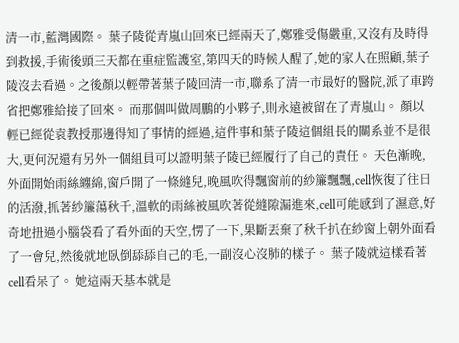清一市,藍灣國際。 葉子陵從青嵐山回來已經兩天了,鄭雅受傷嚴重,又沒有及時得到救援,手術後頭三天都在重症監護室,第四天的時候人醒了,她的家人在照顧,葉子陵沒去看過。之後顏以輕帶著葉子陵回清一市,聯系了清一市最好的醫院,派了車跨省把鄭雅給接了回來。 而那個叫做周鵬的小夥子,則永遠被留在了青嵐山。 顏以輕已經從袁教授那邊得知了事情的經過,這件事和葉子陵這個組長的關系並不是很大,更何況還有另外一個組員可以證明葉子陵已經履行了自己的責任。 天色漸晚,外面開始雨絲纏綿,窗戶開了一條縫兒,晚風吹得飄窗前的紗簾飄飄,cell恢復了往日的活潑,抓著紗簾蕩秋千,溫軟的雨絲被風吹著從縫隙漏進來,cell可能感到了濕意,好奇地扭過小腦袋看了看外面的天空,愣了一下,果斷丟棄了秋千扒在紗窗上朝外面看了一會兒,然後就地臥倒舔舔自己的毛,一副沒心沒肺的樣子。 葉子陵就這樣看著cell看呆了。 她這兩天基本就是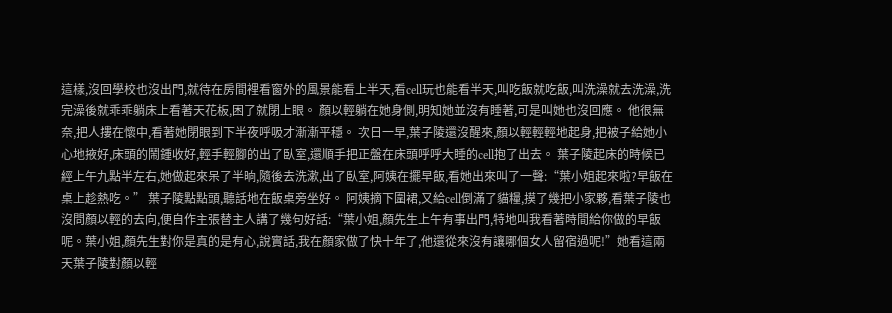這樣,沒回學校也沒出門,就待在房間裡看窗外的風景能看上半天,看cell玩也能看半天,叫吃飯就吃飯,叫洗澡就去洗澡,洗完澡後就乖乖躺床上看著天花板,困了就閉上眼。 顏以輕躺在她身側,明知她並沒有睡著,可是叫她也沒回應。 他很無奈,把人摟在懷中,看著她閉眼到下半夜呼吸才漸漸平穩。 次日一早,葉子陵還沒醒來,顏以輕輕輕地起身,把被子給她小心地掖好,床頭的鬧鍾收好,輕手輕腳的出了臥室,還順手把正盤在床頭呼呼大睡的cell抱了出去。 葉子陵起床的時候已經上午九點半左右,她做起來呆了半晌,隨後去洗漱,出了臥室,阿姨在擺早飯,看她出來叫了一聲:“葉小姐起來啦?早飯在桌上趁熱吃。” 葉子陵點點頭,聽話地在飯桌旁坐好。 阿姨摘下圍裙,又給cell倒滿了貓糧,摸了幾把小家夥,看葉子陵也沒問顏以輕的去向,便自作主張替主人講了幾句好話:“葉小姐,顏先生上午有事出門,特地叫我看著時間給你做的早飯呢。葉小姐,顏先生對你是真的是有心,說實話,我在顏家做了快十年了,他還從來沒有讓哪個女人留宿過呢!”她看這兩天葉子陵對顏以輕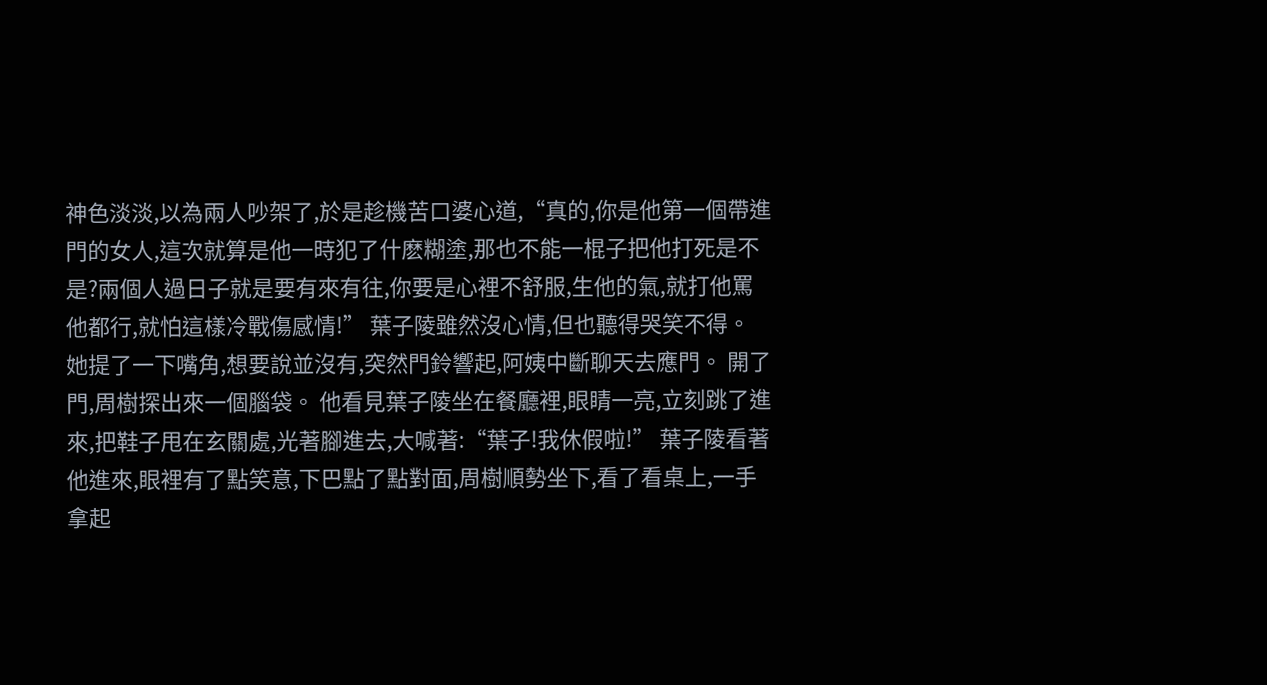神色淡淡,以為兩人吵架了,於是趁機苦口婆心道,“真的,你是他第一個帶進門的女人,這次就算是他一時犯了什麽糊塗,那也不能一棍子把他打死是不是?兩個人過日子就是要有來有往,你要是心裡不舒服,生他的氣,就打他罵他都行,就怕這樣冷戰傷感情!” 葉子陵雖然沒心情,但也聽得哭笑不得。 她提了一下嘴角,想要說並沒有,突然門鈴響起,阿姨中斷聊天去應門。 開了門,周樹探出來一個腦袋。 他看見葉子陵坐在餐廳裡,眼睛一亮,立刻跳了進來,把鞋子甩在玄關處,光著腳進去,大喊著:“葉子!我休假啦!” 葉子陵看著他進來,眼裡有了點笑意,下巴點了點對面,周樹順勢坐下,看了看桌上,一手拿起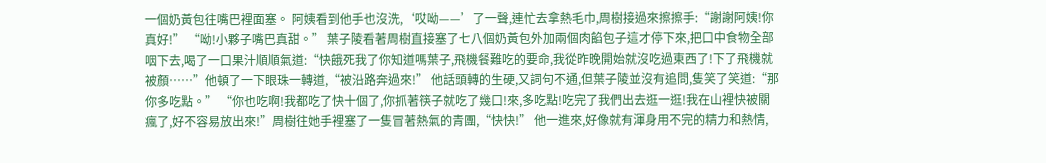一個奶黃包往嘴巴裡面塞。 阿姨看到他手也沒洗,‘哎呦——’了一聲,連忙去拿熱毛巾,周樹接過來擦擦手:“謝謝阿姨!你真好!” “呦!小夥子嘴巴真甜。” 葉子陵看著周樹直接塞了七八個奶黃包外加兩個肉餡包子這才停下來,把口中食物全部咽下去,喝了一口果汁順順氣道:“快餓死我了你知道嗎葉子,飛機餐難吃的要命,我從昨晚開始就沒吃過東西了!下了飛機就被顏……”他頓了一下眼珠一轉道,“被沿路奔過來!” 他話頭轉的生硬,又詞句不通,但葉子陵並沒有追問,隻笑了笑道:“那你多吃點。” “你也吃啊!我都吃了快十個了,你抓著筷子就吃了幾口!來,多吃點!吃完了我們出去逛一逛!我在山裡快被關瘋了,好不容易放出來!”周樹往她手裡塞了一隻冒著熱氣的青團,“快快!” 他一進來,好像就有渾身用不完的精力和熱情,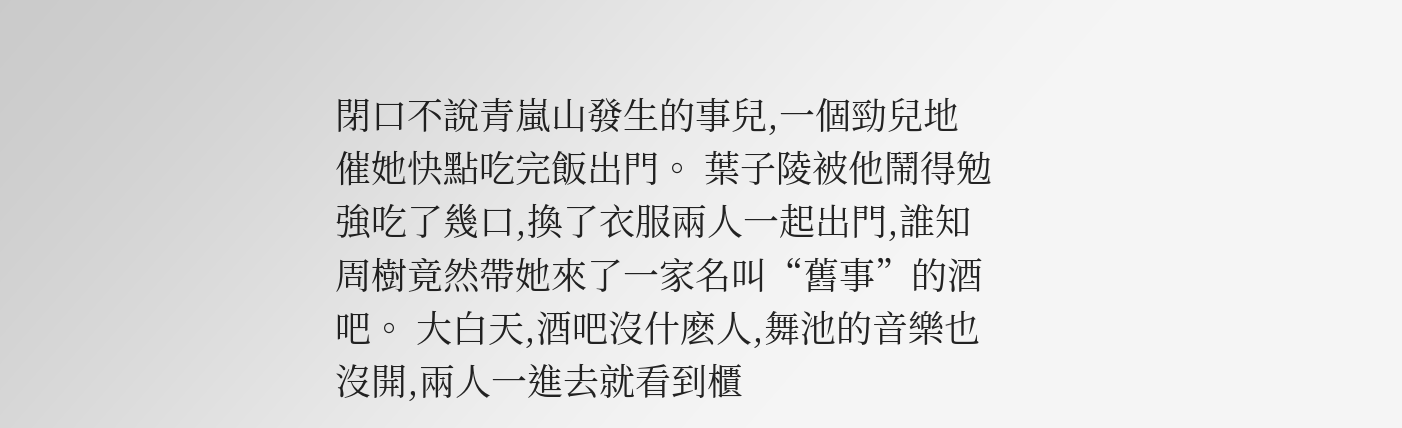閉口不說青嵐山發生的事兒,一個勁兒地催她快點吃完飯出門。 葉子陵被他鬧得勉強吃了幾口,換了衣服兩人一起出門,誰知周樹竟然帶她來了一家名叫“舊事”的酒吧。 大白天,酒吧沒什麽人,舞池的音樂也沒開,兩人一進去就看到櫃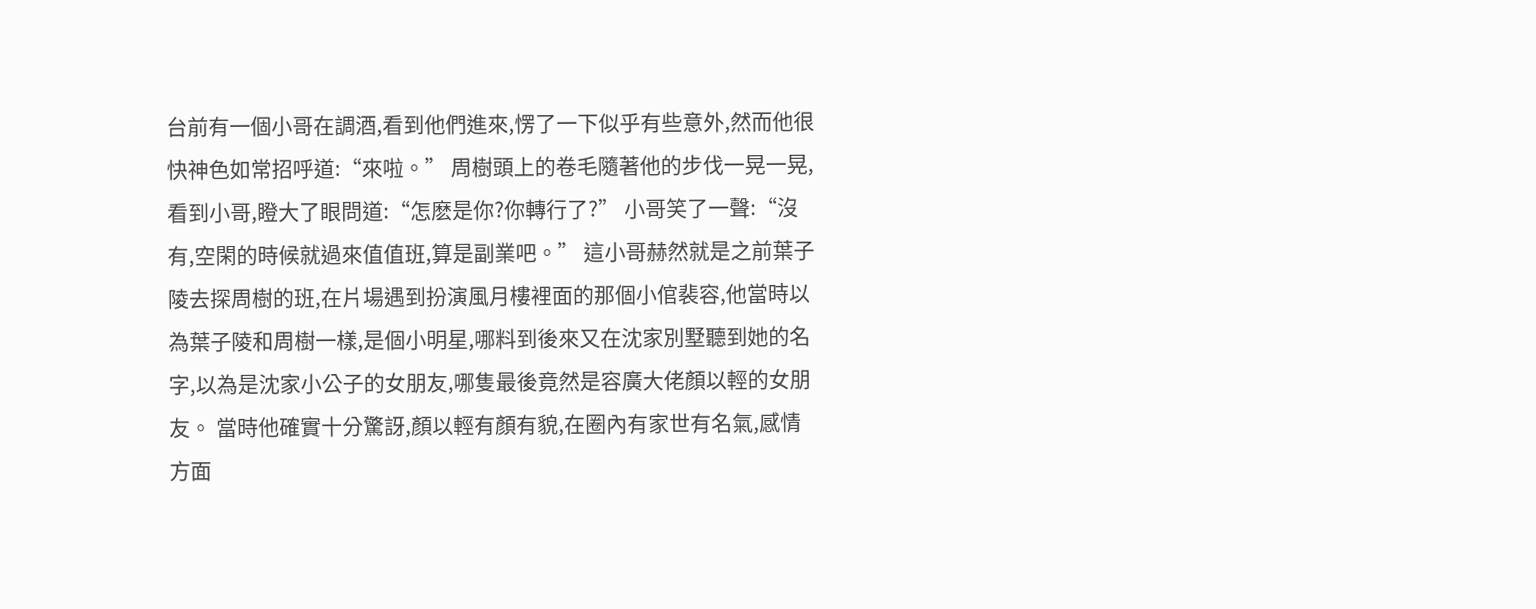台前有一個小哥在調酒,看到他們進來,愣了一下似乎有些意外,然而他很快神色如常招呼道:“來啦。” 周樹頭上的卷毛隨著他的步伐一晃一晃,看到小哥,瞪大了眼問道:“怎麽是你?你轉行了?” 小哥笑了一聲:“沒有,空閑的時候就過來值值班,算是副業吧。” 這小哥赫然就是之前葉子陵去探周樹的班,在片場遇到扮演風月樓裡面的那個小倌裴容,他當時以為葉子陵和周樹一樣,是個小明星,哪料到後來又在沈家別墅聽到她的名字,以為是沈家小公子的女朋友,哪隻最後竟然是容廣大佬顏以輕的女朋友。 當時他確實十分驚訝,顏以輕有顏有貌,在圈內有家世有名氣,感情方面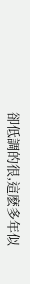卻低調的很,這麽多年似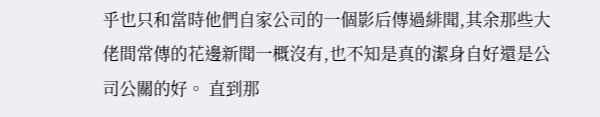乎也只和當時他們自家公司的一個影后傳過緋聞,其余那些大佬間常傳的花邊新聞一概沒有,也不知是真的潔身自好還是公司公關的好。 直到那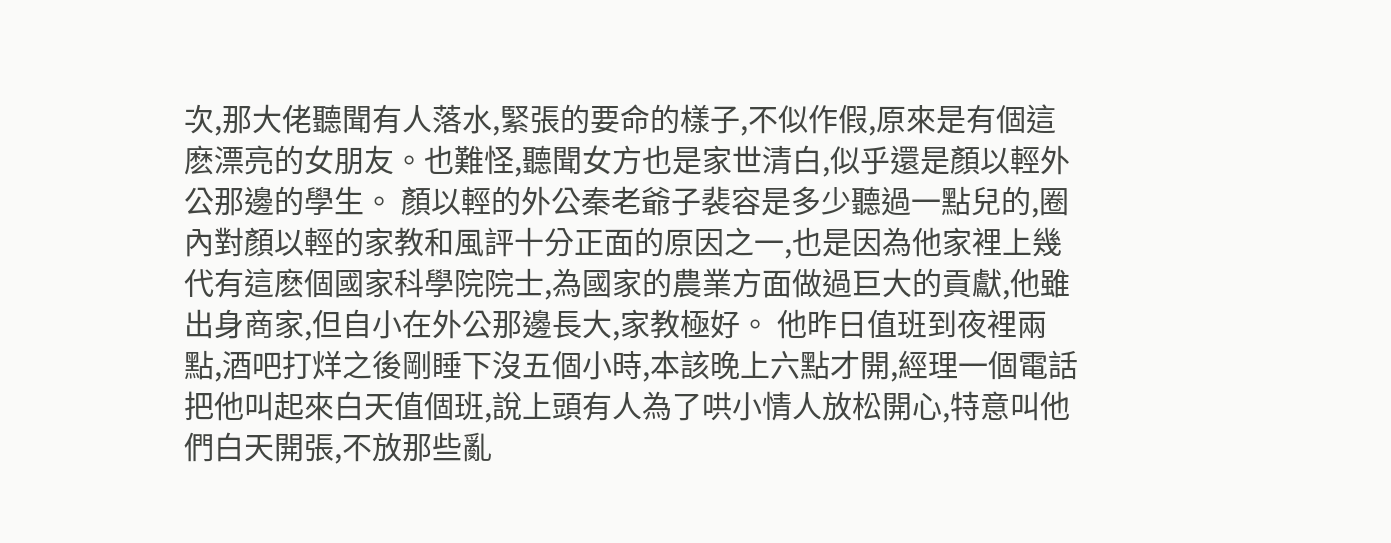次,那大佬聽聞有人落水,緊張的要命的樣子,不似作假,原來是有個這麽漂亮的女朋友。也難怪,聽聞女方也是家世清白,似乎還是顏以輕外公那邊的學生。 顏以輕的外公秦老爺子裴容是多少聽過一點兒的,圈內對顏以輕的家教和風評十分正面的原因之一,也是因為他家裡上幾代有這麽個國家科學院院士,為國家的農業方面做過巨大的貢獻,他雖出身商家,但自小在外公那邊長大,家教極好。 他昨日值班到夜裡兩點,酒吧打烊之後剛睡下沒五個小時,本該晚上六點才開,經理一個電話把他叫起來白天值個班,說上頭有人為了哄小情人放松開心,特意叫他們白天開張,不放那些亂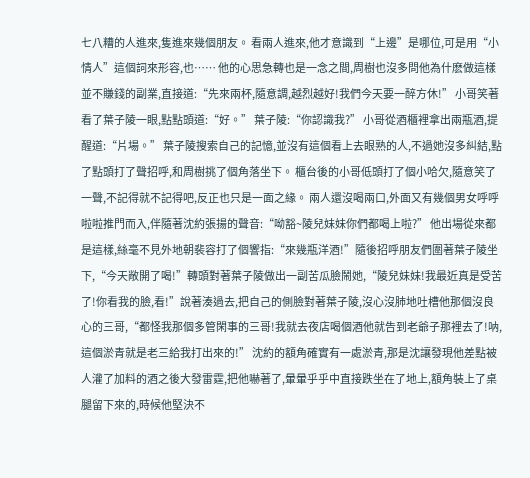七八糟的人進來,隻進來幾個朋友。 看兩人進來,他才意識到“上邊”是哪位,可是用“小情人”這個詞來形容,也…… 他的心思急轉也是一念之間,周樹也沒多問他為什麽做這樣並不賺錢的副業,直接道:“先來兩杯,隨意調,越烈越好!我們今天要一醉方休!” 小哥笑著看了葉子陵一眼,點點頭道:“好。” 葉子陵:“你認識我?” 小哥從酒櫃裡拿出兩瓶酒,提醒道:“片場。” 葉子陵搜索自己的記憶,並沒有這個看上去眼熟的人,不過她沒多糾結,點了點頭打了聲招呼,和周樹挑了個角落坐下。 櫃台後的小哥低頭打了個小哈欠,隨意笑了一聲,不記得就不記得吧,反正也只是一面之緣。 兩人還沒喝兩口,外面又有幾個男女呼呼啦啦推門而入,伴隨著沈約張揚的聲音:“呦豁~陵兒妹妹你們都喝上啦?” 他出場從來都是這樣,絲毫不見外地朝裴容打了個響指:“來幾瓶洋酒!”隨後招呼朋友們圍著葉子陵坐下,“今天敞開了喝!”轉頭對著葉子陵做出一副苦瓜臉鬧她,“陵兒妹妹!我最近真是受苦了!你看我的臉,看!”說著湊過去,把自己的側臉對著葉子陵,沒心沒肺地吐槽他那個沒良心的三哥,“都怪我那個多管閑事的三哥!我就去夜店喝個酒他就告到老爺子那裡去了!呐,這個淤青就是老三給我打出來的!” 沈約的額角確實有一處淤青,那是沈讓發現他差點被人灌了加料的酒之後大發雷霆,把他嚇著了,暈暈乎乎中直接跌坐在了地上,額角裝上了桌腿留下來的,時候他堅決不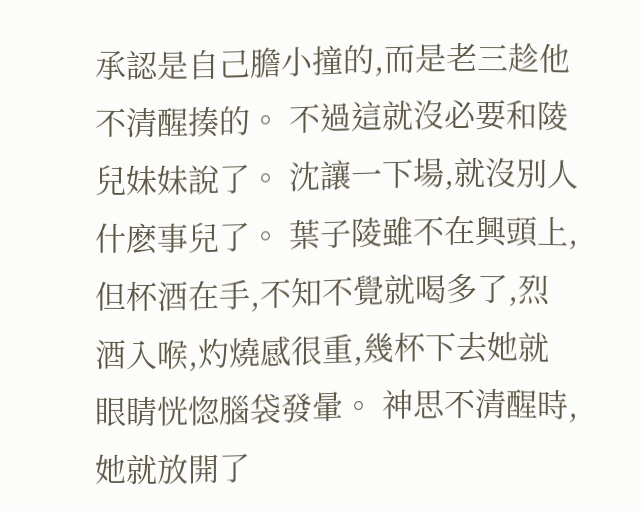承認是自己膽小撞的,而是老三趁他不清醒揍的。 不過這就沒必要和陵兒妹妹說了。 沈讓一下場,就沒別人什麽事兒了。 葉子陵雖不在興頭上,但杯酒在手,不知不覺就喝多了,烈酒入喉,灼燒感很重,幾杯下去她就眼睛恍惚腦袋發暈。 神思不清醒時,她就放開了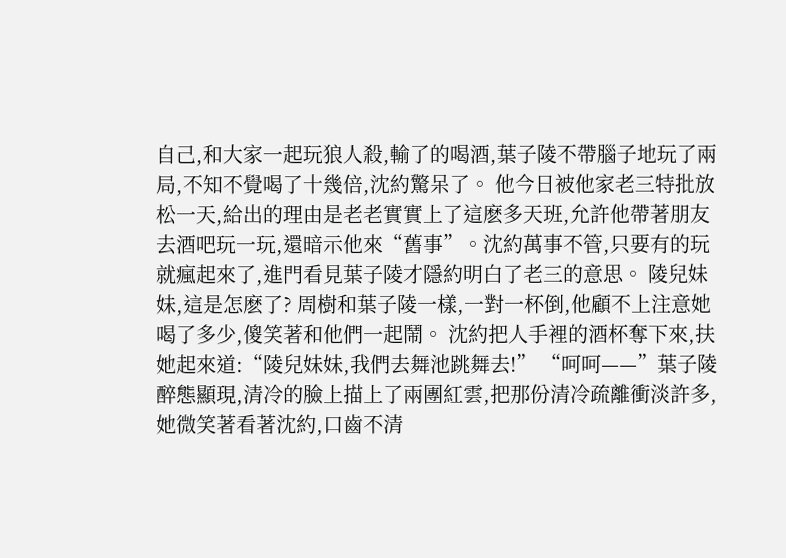自己,和大家一起玩狼人殺,輸了的喝酒,葉子陵不帶腦子地玩了兩局,不知不覺喝了十幾倍,沈約驚呆了。 他今日被他家老三特批放松一天,給出的理由是老老實實上了這麽多天班,允許他帶著朋友去酒吧玩一玩,還暗示他來“舊事”。沈約萬事不管,只要有的玩就瘋起來了,進門看見葉子陵才隱約明白了老三的意思。 陵兒妹妹,這是怎麽了? 周樹和葉子陵一樣,一對一杯倒,他顧不上注意她喝了多少,傻笑著和他們一起鬧。 沈約把人手裡的酒杯奪下來,扶她起來道:“陵兒妹妹,我們去舞池跳舞去!” “呵呵——”葉子陵醉態顯現,清冷的臉上描上了兩團紅雲,把那份清冷疏離衝淡許多,她微笑著看著沈約,口齒不清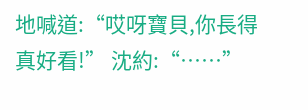地喊道:“哎呀寶貝,你長得真好看!” 沈約:“……”